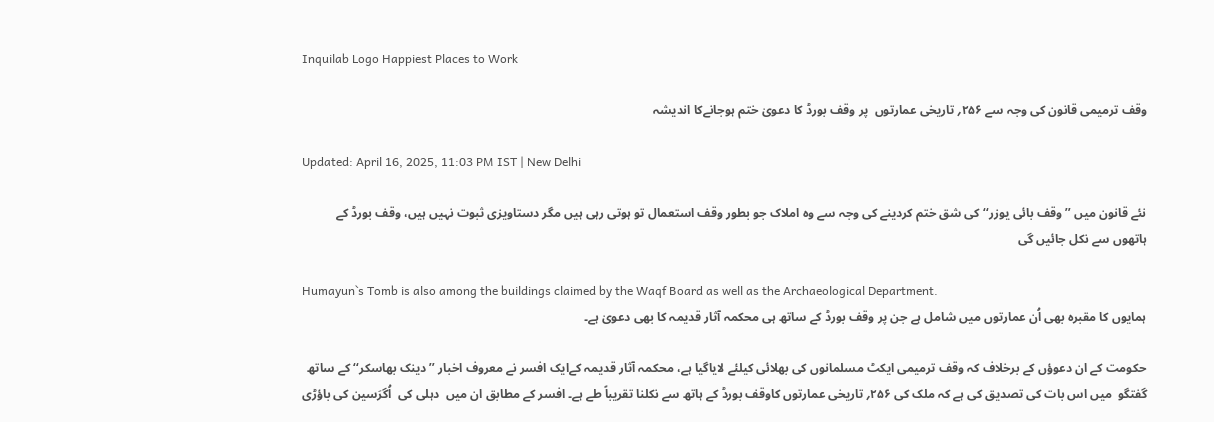Inquilab Logo Happiest Places to Work

وقف ترمیمی قانون کی وجہ سے ۲۵۶؍ تاریخی عمارتوں  پر وقف بورڈ کا دعویٰ ختم ہوجانےکا اندیشہ

Updated: April 16, 2025, 11:03 PM IST | New Delhi

نئے قانون میں ’’وقف بائی یوزر‘‘کی شق ختم کردینے کی وجہ سے وہ املاک جو بطور وقف استعمال تو ہوتی رہی ہیں مگر دستاویزی ثبوت نہیں ہیں، وقف بورڈ کے ہاتھوں سے نکل جائیں گی

Humayun`s Tomb is also among the buildings claimed by the Waqf Board as well as the Archaeological Department.
ہمایوں کا مقبرہ بھی اُن عمارتوں میں شامل ہے جن پر وقف بورڈ کے ساتھ ہی محکمہ آثار قدیمہ کا بھی دعویٰ ہے۔

حکومت کے ان دعوؤں کے برخلاف کہ وقف ترمیمی ایکٹ مسلمانوں کی بھلائی کیلئے لایاگیا ہے، محکمہ آثار قدیمہ کےایک افسر نے معروف اخبار ’’دینک بھاسکر‘‘ کے ساتھ گفتگو  میں اس بات کی تصدیق کی ہے کہ ملک کی ۲۵۶؍ تاریخی عمارتوں کاوقف بورڈ کے ہاتھ سے نکلنا تقریباً طے ہے۔ افسر کے مطابق ان میں  دہلی کی  اُگرَسین کی باؤڑی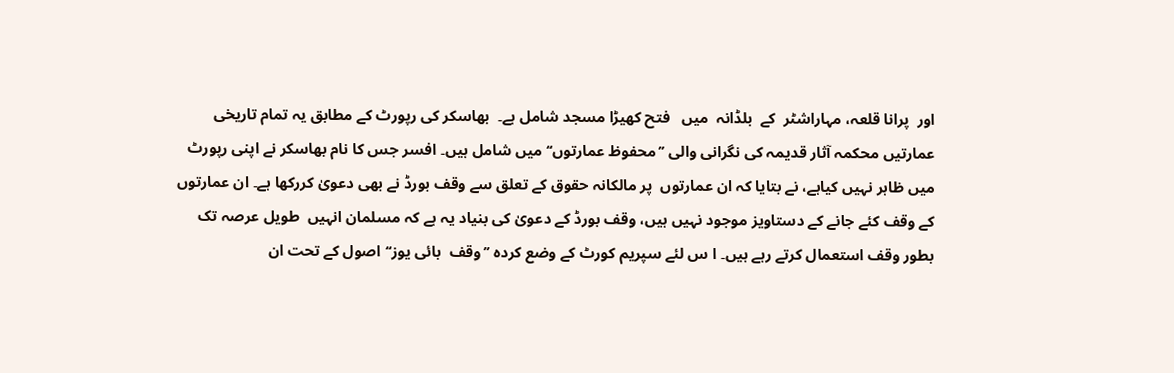اور  پرانا قلعہ، مہاراشٹر  کے  بلڈانہ  میں   فتح کھیڑا مسجد شامل ہے۔  بھاسکر کی رپورٹ کے مطابق یہ تمام تاریخی عمارتیں محکمہ آثار قدیمہ کی نگرانی والی ’’محفوظ عمارتوں‘‘ میں شامل ہیں۔ افسر جس کا نام بھاسکر نے اپنی رپورٹ میں ظاہر نہیں کیاہے، نے بتایا کہ ان عمارتوں  پر مالکانہ حقوق کے تعلق سے وقف بورڈ نے بھی دعویٰ کررکھا ہے۔ ان عمارتوں  کے وقف کئے جانے کے دستاویز موجود نہیں ہیں، وقف بورڈ کے دعویٰ کی بنیاد یہ ہے کہ مسلمان انہیں  طویل عرصہ تک بطور وقف استعمال کرتے رہے ہیں۔ ا س لئے سپریم کورٹ کے وضع کردہ ’’وقف  بائی یوز‘‘اصول کے تحت ان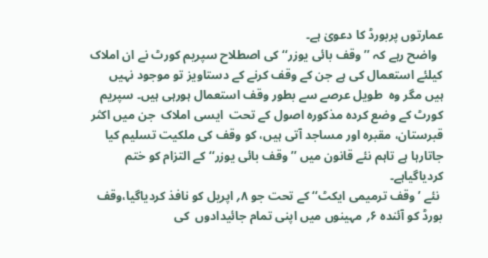عمارتوں پربورڈ کا دعویٰ ہے۔
  واضح رہے کہ ’’وقف بائی یوزر‘‘ کی اصطلاح سپریم کورٹ نے ان املاک کیلئے استعمال کی ہے جن کے وقف کرنے کے دستاویز تو موجود نہیں ہیں مگر وہ  طویل عرصے سے بطور وقف استعمال ہورہی ہیں۔ سپریم کورٹ کے وضع کردہ مذکورہ اصول کے تحت  ایسی املاک  جن میں اکثر قبرستان، مقبرہ اور مساجد آتی ہیں، کو وقف کی ملکیت تسلیم کیا جاتارہا ہے تاہم نئے قانون میں ’’وقف بائی یوزر‘‘ کے التزام کو ختم کردیاگیاہے۔
 نئے ’وقف ترمیمی ایکٹ‘‘ کے تحت جو ۸؍ اپریل کو نافذ کردیاگیا،وقف بورڈ کو آئندہ ۶؍ مہینوں میں اپنی تمام جائیدادوں  کی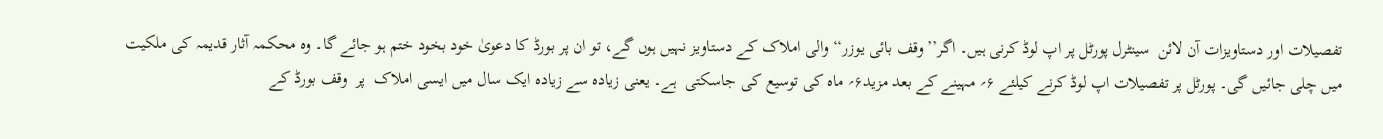تفصیلات اور دستاویزات آن لائن  سینٹرل پورٹل پر اپ لوڈ کرنی ہیں۔ اگر’’ وقف بائی یوزر‘‘ والی املاک کے دستاویز نہیں ہوں گے، تو ان پر بورڈ کا دعویٰ خود بخود ختم ہو جائے گا۔ وہ محکمہ آثار قدیمہ کی ملکیت میں چلی جائیں گی۔ پورٹل پر تفصیلات اپ لوڈ کرنے کیلئے ۶؍ مہینے کے بعد مزید۶؍ ماہ کی توسیع کی جاسکتی  ہے۔ یعنی زیادہ سے زیادہ ایک سال میں ایسی املاک  پر  وقف بورڈ کے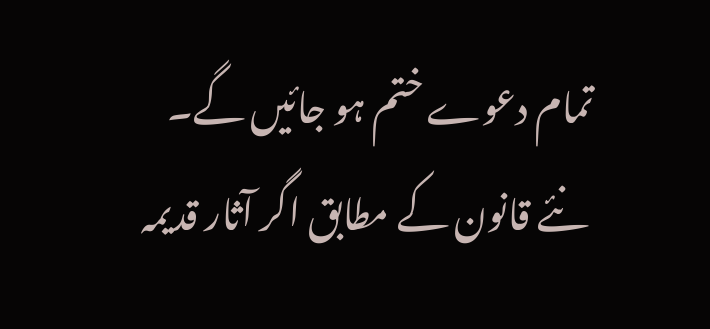تمام دعوے ختم ہو جائیں گے۔
 نئے قانون کے مطابق اگر آثار قدیمہ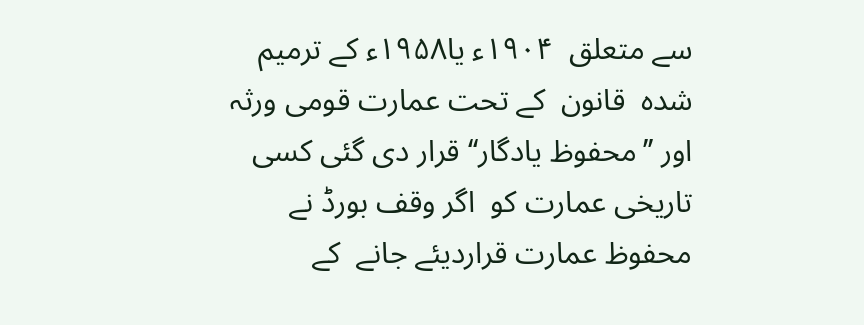سے متعلق  ۱۹۰۴ء یا۱۹۵۸ء کے ترمیم شدہ  قانون  کے تحت عمارت قومی ورثہ  اور ’’محفوظ یادگار‘‘ قرار دی گئی کسی تاریخی عمارت کو  اگر وقف بورڈ نے محفوظ عمارت قراردیئے جانے  کے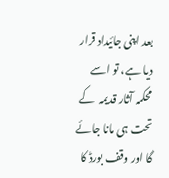بعد اپنی جائیداد قرار دیا ہے، تو اسے محکمہ آثار قدیمہ  کے تحت ہی مانا جائے گا اور وقف بورڈ کا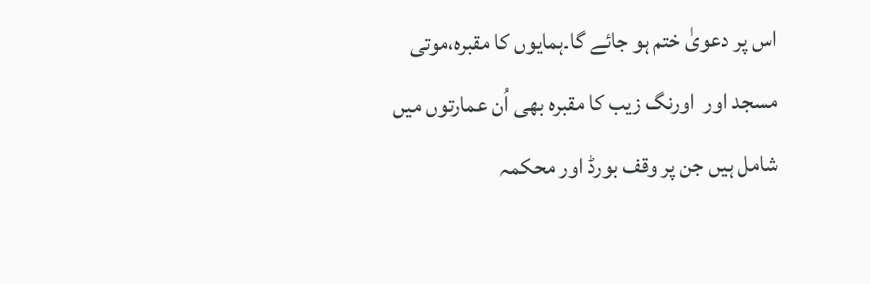اس پر دعویٰ ختم ہو جائے گا۔ہمایوں کا مقبرہ،موتی مسجد اور  اورنگ زیب کا مقبرہ بھی اُن عمارتوں میں شامل ہیں جن پر وقف بورڈ اور محکمہ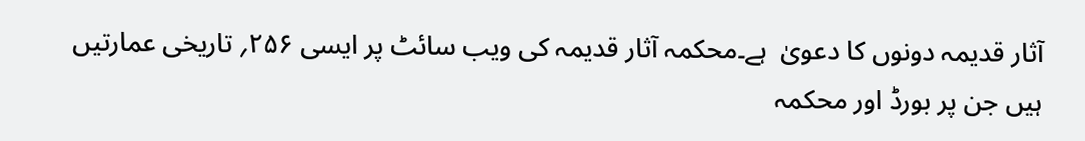آثار قدیمہ دونوں کا دعویٰ  ہے۔محکمہ آثار قدیمہ کی ویب سائٹ پر ایسی ۲۵۶؍ تاریخی عمارتیں ہیں جن پر بورڈ اور محکمہ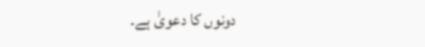دونوں کا دعویٰ ہے۔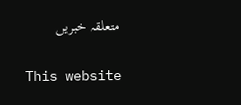متعلقہ خبریں

This website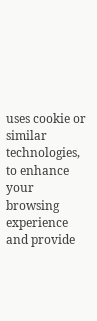uses cookie or similar technologies, to enhance your browsing experience and provide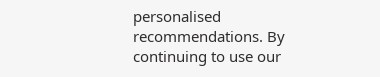personalised recommendations. By continuing to use our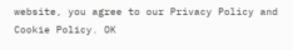website, you agree to our Privacy Policy and Cookie Policy. OK